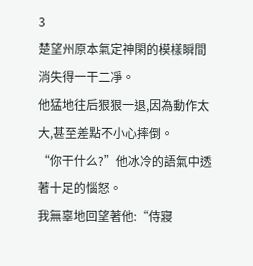3
楚望州原本氣定神閑的模樣瞬間消失得一干二凈。
他猛地往后狠狠一退,因為動作太大,甚至差點不小心摔倒。
“你干什么?”他冰冷的語氣中透著十足的惱怒。
我無辜地回望著他:“侍寢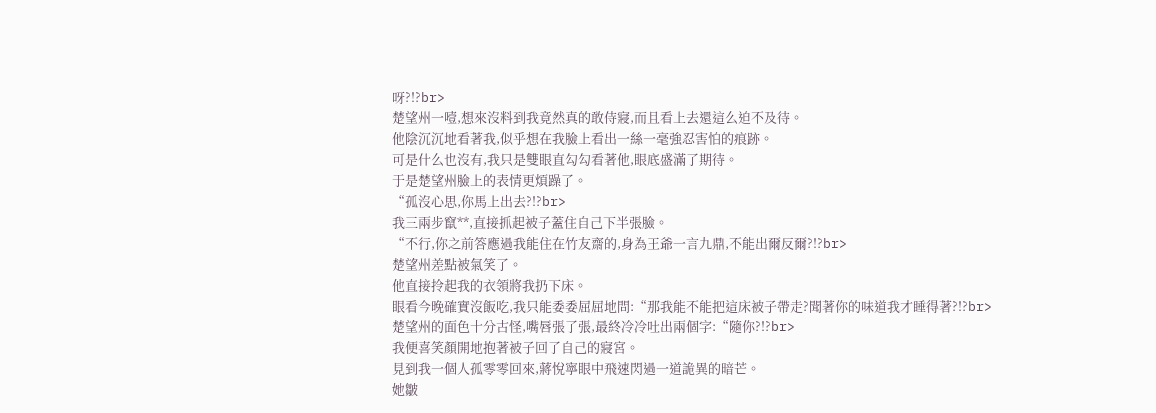呀?!?br>
楚望州一噎,想來沒料到我竟然真的敢侍寢,而且看上去還這么迫不及待。
他陰沉沉地看著我,似乎想在我臉上看出一絲一毫強忍害怕的痕跡。
可是什么也沒有,我只是雙眼直勾勾看著他,眼底盛滿了期待。
于是楚望州臉上的表情更煩躁了。
“孤沒心思,你馬上出去?!?br>
我三兩步竄**,直接抓起被子蓋住自己下半張臉。
“不行,你之前答應過我能住在竹友齋的,身為王爺一言九鼎,不能出爾反爾?!?br>
楚望州差點被氣笑了。
他直接拎起我的衣領將我扔下床。
眼看今晚確實沒飯吃,我只能委委屈屈地問:“那我能不能把這床被子帶走?聞著你的味道我才睡得著?!?br>
楚望州的面色十分古怪,嘴唇張了張,最終冷冷吐出兩個字:“隨你?!?br>
我便喜笑顏開地抱著被子回了自己的寢宮。
見到我一個人孤零零回來,蔣悅寧眼中飛速閃過一道詭異的暗芒。
她皺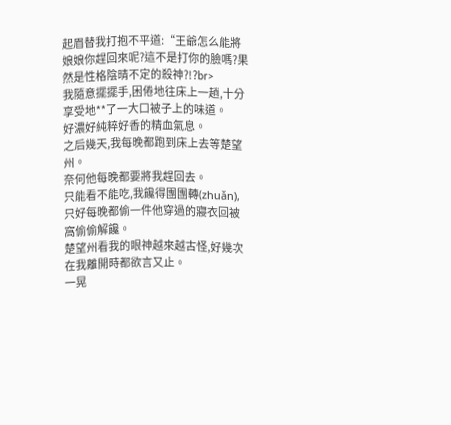起眉替我打抱不平道:“王爺怎么能將娘娘你趕回來呢?這不是打你的臉嗎?果然是性格陰晴不定的殺神?!?br>
我隨意擺擺手,困倦地往床上一趟,十分享受地**了一大口被子上的味道。
好濃好純粹好香的精血氣息。
之后幾天,我每晚都跑到床上去等楚望州。
奈何他每晚都要將我趕回去。
只能看不能吃,我饞得團團轉(zhuǎn),只好每晚都偷一件他穿過的寢衣回被窩偷偷解饞。
楚望州看我的眼神越來越古怪,好幾次在我離開時都欲言又止。
一晃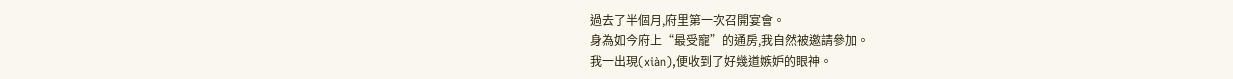過去了半個月,府里第一次召開宴會。
身為如今府上“最受寵”的通房,我自然被邀請參加。
我一出現(xiàn),便收到了好幾道嫉妒的眼神。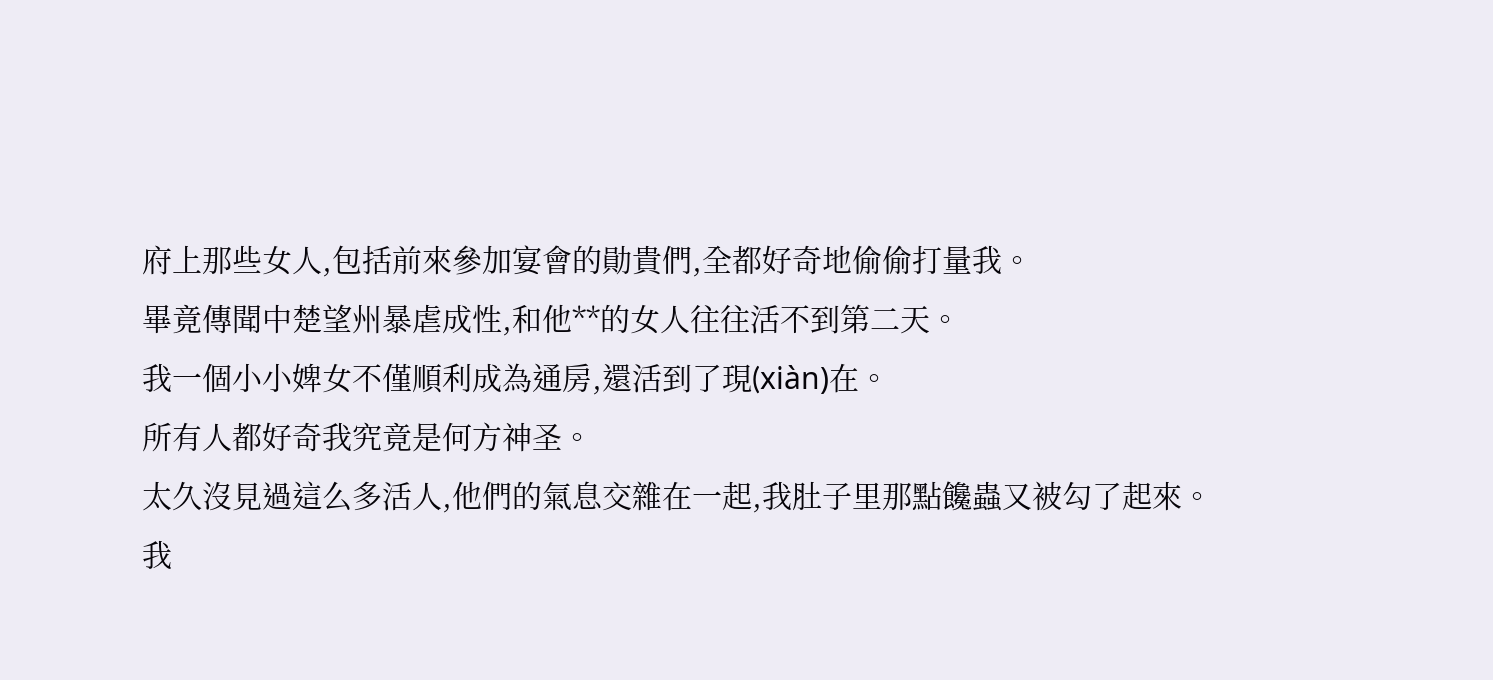府上那些女人,包括前來參加宴會的勛貴們,全都好奇地偷偷打量我。
畢竟傳聞中楚望州暴虐成性,和他**的女人往往活不到第二天。
我一個小小婢女不僅順利成為通房,還活到了現(xiàn)在。
所有人都好奇我究竟是何方神圣。
太久沒見過這么多活人,他們的氣息交雜在一起,我肚子里那點饞蟲又被勾了起來。
我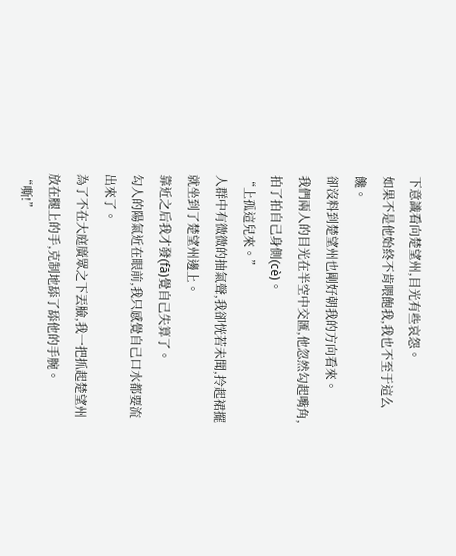下意識看向楚望州,目光有些哀怨。
如果不是他始終不肯喂飽我,我也不至于這么饞。
卻沒料到楚望州也剛好朝我的方向看來。
我們兩人的目光在半空中交匯,他忽然勾起嘴角,拍了拍自己身側(cè)。
“上孤這兒來。”
人群中有微微的抽氣聲,我卻恍若未聞,拎起裙擺就坐到了楚望州邊上。
靠近之后我才發(fā)覺自己失算了。
勾人的陽氣近在眼前,我只感覺自己口水都要流出來了。
為了不在大庭廣眾之下丟臉,我一把抓起楚望州放在腿上的手,克制地舔了舔他的手腕。
“嘶!”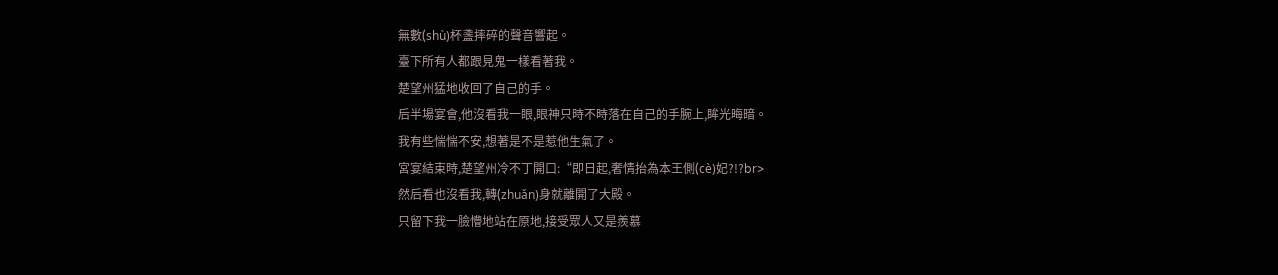無數(shù)杯盞摔碎的聲音響起。
臺下所有人都跟見鬼一樣看著我。
楚望州猛地收回了自己的手。
后半場宴會,他沒看我一眼,眼神只時不時落在自己的手腕上,眸光晦暗。
我有些惴惴不安,想著是不是惹他生氣了。
宮宴結束時,楚望州冷不丁開口:“即日起,奢情抬為本王側(cè)妃?!?br>
然后看也沒看我,轉(zhuǎn)身就離開了大殿。
只留下我一臉懵地站在原地,接受眾人又是羨慕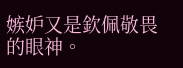嫉妒又是欽佩敬畏的眼神。